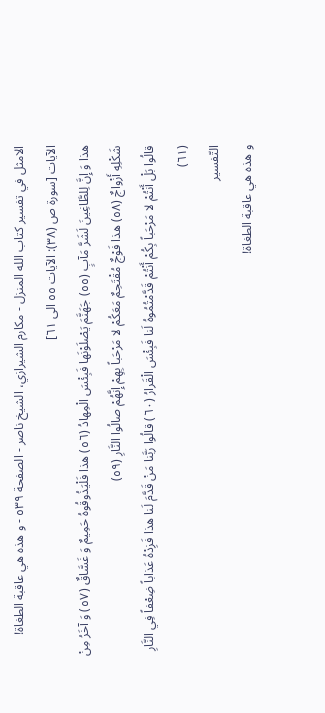الامثل في تفسير كتاب الله المنزل - مكارم الشيرازي، الشيخ ناصر - الصفحة ٥٣٩ - و هذه هي عاقبة الطغاة!
الآيات [سورة ص (٣٨): الآيات ٥٥ الى ٦١]
هذا وَ إِنَّ لِلطَّاغِينَ لَشَرَّ مَآبٍ (٥٥) جَهَنَّمَ يَصْلَوْنَها فَبِئْسَ الْمِهادُ (٥٦) هذا فَلْيَذُوقُوهُ حَمِيمٌ وَ غَسَّاقٌ (٥٧) وَ آخَرُ مِنْ شَكْلِهِ أَزْواجٌ (٥٨) هذا فَوْجٌ مُقْتَحِمٌ مَعَكُمْ لا مَرْحَباً بِهِمْ إِنَّهُمْ صالُوا النَّارِ (٥٩)
قالُوا بَلْ أَنْتُمْ لا مَرْحَباً بِكُمْ أَنْتُمْ قَدَّمْتُمُوهُ لَنا فَبِئْسَ الْقَرارُ (٦٠) قالُوا رَبَّنا مَنْ قَدَّمَ لَنا هذا فَزِدْهُ عَذاباً ضِعْفاً فِي النَّارِ (٦١)
التّفسير
و هذه هي عاقبة الطغاة!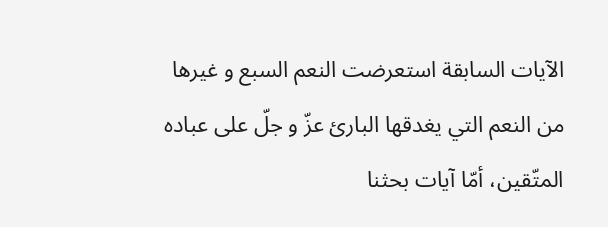الآيات السابقة استعرضت النعم السبع و غيرها من النعم التي يغدقها البارئ عزّ و جلّ على عباده المتّقين، أمّا آيات بحثنا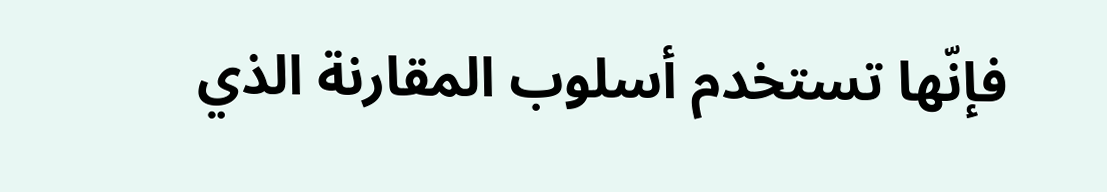فإنّها تستخدم أسلوب المقارنة الذي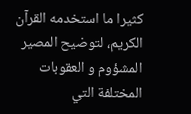كثيرا ما استخدمه القرآن الكريم، لتوضيح المصير المشؤوم و العقوبات المختلفة التي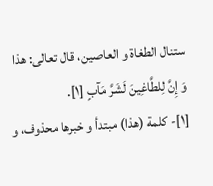ستنال الطغاة و العاصين، قال تعالى: هذا وَ إِنَّ لِلطَّاغِينَ لَشَرَّ مَآبٍ [١].
[١]- كلمة (هذا) مبتدأ و خبرها محذوف، و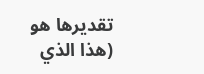تقديرها هو (هذا الذي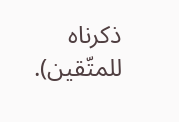ذكرناه للمتّقين).